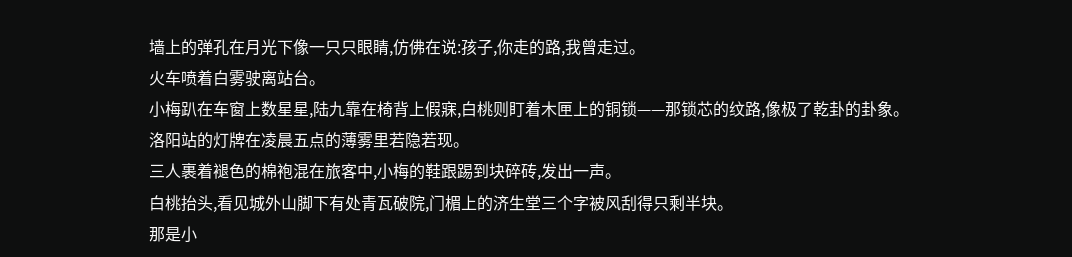墙上的弹孔在月光下像一只只眼睛,仿佛在说:孩子,你走的路,我曾走过。
火车喷着白雾驶离站台。
小梅趴在车窗上数星星,陆九靠在椅背上假寐,白桃则盯着木匣上的铜锁——那锁芯的纹路,像极了乾卦的卦象。
洛阳站的灯牌在凌晨五点的薄雾里若隐若现。
三人裹着褪色的棉袍混在旅客中,小梅的鞋跟踢到块碎砖,发出一声。
白桃抬头,看见城外山脚下有处青瓦破院,门楣上的济生堂三个字被风刮得只剩半块。
那是小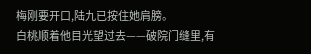梅刚要开口,陆九已按住她肩膀。
白桃顺着他目光望过去——破院门缝里,有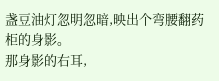盏豆油灯忽明忽暗,映出个弯腰翻药柜的身影。
那身影的右耳,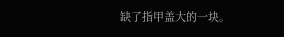缺了指甲盖大的一块。